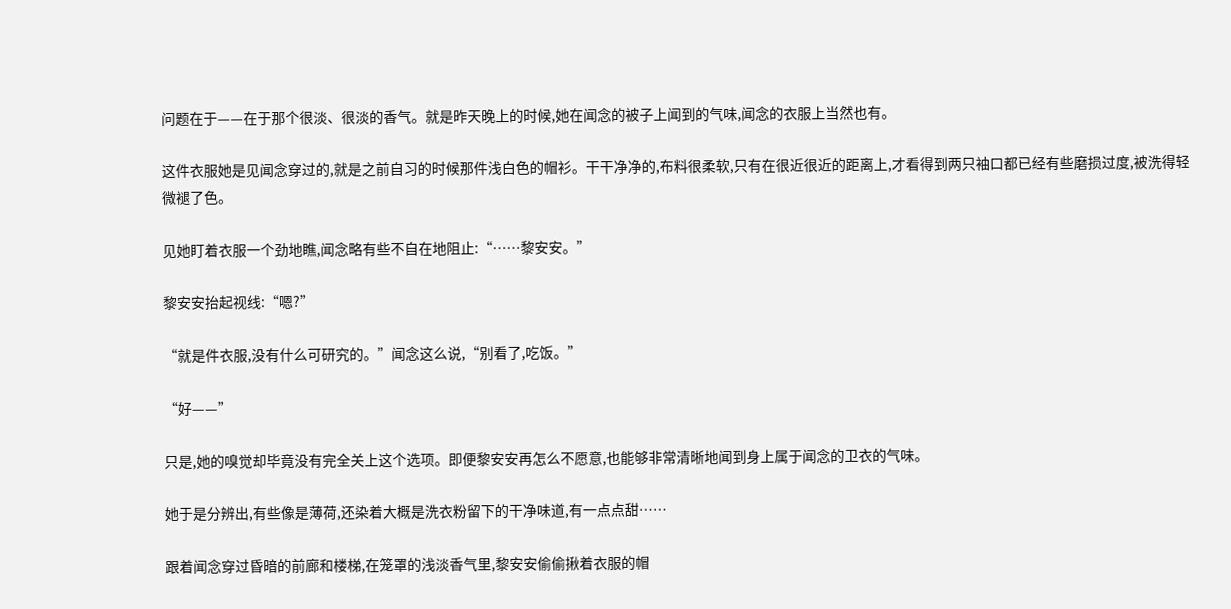问题在于——在于那个很淡、很淡的香气。就是昨天晚上的时候,她在闻念的被子上闻到的气味,闻念的衣服上当然也有。

这件衣服她是见闻念穿过的,就是之前自习的时候那件浅白色的帽衫。干干净净的,布料很柔软,只有在很近很近的距离上,才看得到两只袖口都已经有些磨损过度,被洗得轻微褪了色。

见她盯着衣服一个劲地瞧,闻念略有些不自在地阻止:“……黎安安。”

黎安安抬起视线:“嗯?”

“就是件衣服,没有什么可研究的。”闻念这么说,“别看了,吃饭。”

“好——”

只是,她的嗅觉却毕竟没有完全关上这个选项。即便黎安安再怎么不愿意,也能够非常清晰地闻到身上属于闻念的卫衣的气味。

她于是分辨出,有些像是薄荷,还染着大概是洗衣粉留下的干净味道,有一点点甜……

跟着闻念穿过昏暗的前廊和楼梯,在笼罩的浅淡香气里,黎安安偷偷揪着衣服的帽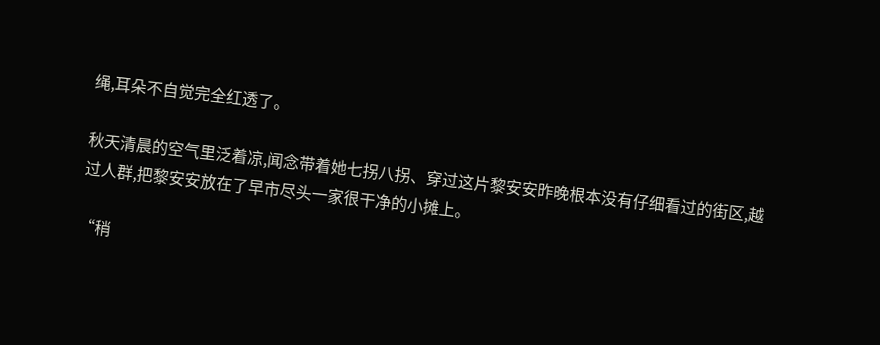绳,耳朵不自觉完全红透了。

秋天清晨的空气里泛着凉,闻念带着她七拐八拐、穿过这片黎安安昨晚根本没有仔细看过的街区,越过人群,把黎安安放在了早市尽头一家很干净的小摊上。

“稍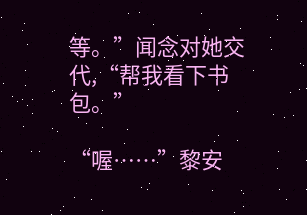等。”闻念对她交代,“帮我看下书包。”

“喔……”黎安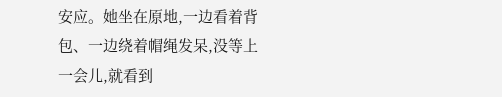安应。她坐在原地,一边看着背包、一边绕着帽绳发呆,没等上一会儿,就看到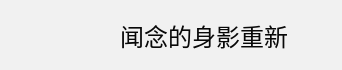闻念的身影重新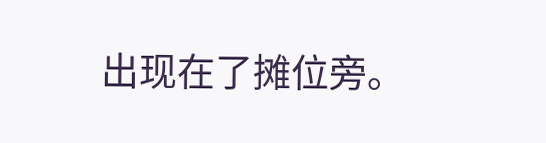出现在了摊位旁。